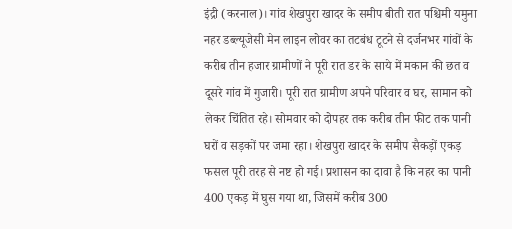इंद्री (करनाल)। गांव शेखपुरा खादर के समीप बीती रात पश्चिमी यमुना नहर डब्ल्यूजेसी मेन लाइन लोवर का तटबंध टूटने से दर्जनभर गांवों के करीब तीन हजार ग्रामीणों ने पूरी रात डर के साये में मकान की छत व दूसरे गांव में गुजारी। पूरी रात ग्रामीण अपने परिवार व घर, सामान को लेकर चिंतित रहे। सोमवार को दोपहर तक करीब तीन फीट तक पानी घरों व सड़कों पर जमा रहा। शेखपुरा खादर के समीप सैकड़ों एकड़ फसल पूरी तरह से नष्ट हो गई। प्रशासन का दावा है कि नहर का पानी 400 एकड़ में घुस गया था, जिसमें करीब 300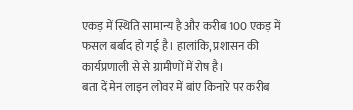एकड़ में स्थिति सामान्य है और करीब 100 एकड़ में फसल बर्बाद हो गई है। हालांकि, प्रशासन की कार्यप्रणाली से से ग्रामीणों में रोष है।
बता दें मेन लाइन लोवर में बांए किनारे पर करीब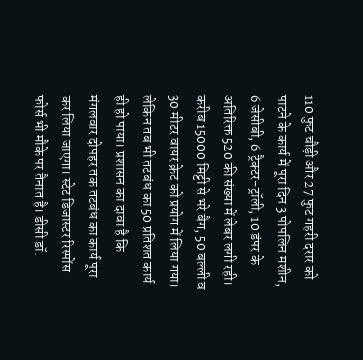110 फुट चौड़ी और 27 फुट गहरी दरार को पाटने के कार्य में पूरा दिन 3 पोपलिन मशीन, 6 जेसीबी, 6 ट्रैक्टर-ट्रॉली, 10 डंपर के अतिरिक्त 520 की संख्या में लेबर लगी रही। करीब 15000 मिट्टी से भरे बैग, 50 बल्ली व 30 मीटर वायर क्रेट को प्रयोग में लिया गया। लेकिन तब भी तटबंध का 50 प्रतिशत कार्य ही हो पाया। प्रशासन का दावा है कि मंगलवार दोपहर तक तटबंध का कार्य पूरा कर लिया जाएगा। स्टेट डिजास्टर रिस्पोंस फोर्स भी मौके पर तैनात है। डीसी डॉ.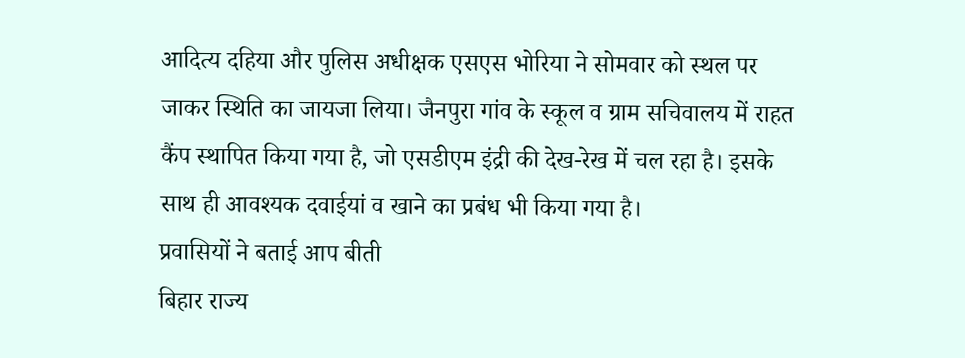आदित्य दहिया और पुलिस अधीक्षक एसएस भोरिया ने सोमवार को स्थल पर जाकर स्थिति का जायजा लिया। जैनपुरा गांव के स्कूल व ग्राम सचिवालय में राहत कैंप स्थापित किया गया है, जो एसडीएम इंद्री की देख-रेख में चल रहा है। इसके साथ ही आवश्यक दवाईयां व खाने का प्रबंध भी किया गया है।
प्रवासियों ने बताई आप बीती
बिहार राज्य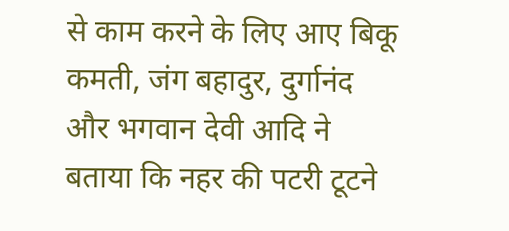से काम करने के लिए आए बिकू कमती, जंग बहादुर, दुर्गानंद और भगवान देवी आदि ने बताया कि नहर की पटरी टूटने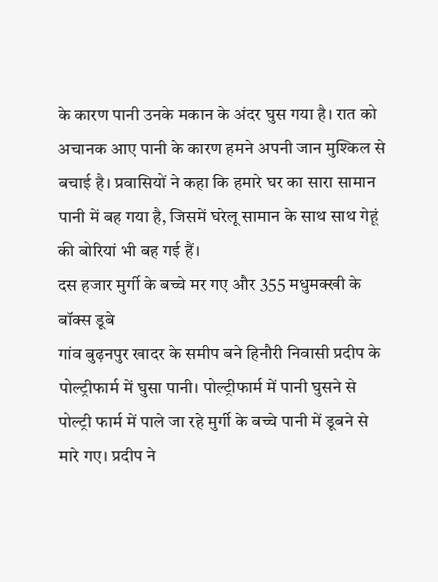के कारण पानी उनके मकान के अंदर घुस गया है। रात को अचानक आए पानी के कारण हमने अपनी जान मुश्किल से बचाई है। प्रवासियों ने कहा कि हमारे घर का सारा सामान पानी में बह गया है, जिसमें घरेलू सामान के साथ साथ गेहूं की बोरियां भी बह गई हैं।
दस हजार मुर्गी के बच्चे मर गए और 355 मधुमक्खी के बॉक्स डूबे
गांव बुढ़नपुर खादर के समीप बने हिनौरी निवासी प्रदीप के पोल्ट्रीफार्म में घुसा पानी। पोल्ट्रीफार्म में पानी घुसने से पोल्ट्री फार्म में पाले जा रहे मुर्गी के बच्चे पानी में डूबने से मारे गए। प्रदीप ने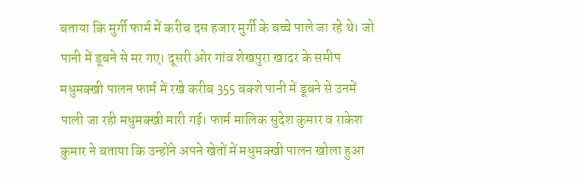बताया कि मुर्गी फार्म में करीब दस हजार मुर्गी के बच्चे पाले जा रहे थे। जो पानी में डूबने से मर गए। दूसरी ओर गांव शेखपुरा खादर के समीप मधुमक्खी पालन फार्म में रखे करीब 355 बक्शे पानी में डूबने से उनमें पाली जा रही मधुमक्खी मारी गई। फार्म मालिक सुदेश कुमार व राकेश कुमार ने बताया कि उन्होंने अपने खेतों में मधुमक्खी पालन खोला हुआ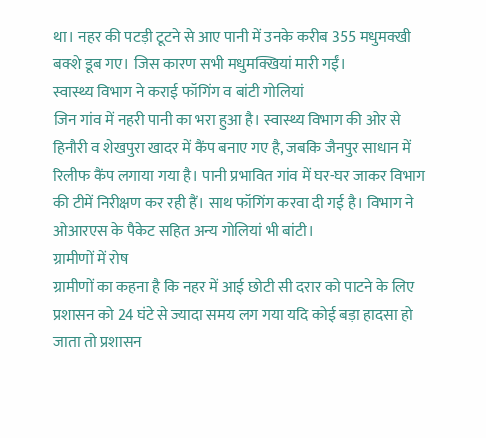था। नहर की पटड़ी टूटने से आए पानी में उनके करीब 355 मधुमक्खी बक्शे डूब गए। जिस कारण सभी मधुमक्खियां मारी गईं।
स्वास्थ्य विभाग ने कराई फॉगिंग व बांटी गोलियां
जिन गांव में नहरी पानी का भरा हुआ है। स्वास्थ्य विभाग की ओर से हिनौरी व शेखपुरा खादर में कैंप बनाए गए है, जबकि जैनपुर साधान में रिलीफ कैंप लगाया गया है। पानी प्रभावित गांव में घर-घर जाकर विभाग की टीमें निरीक्षण कर रही हैं। साथ फॉगिंग करवा दी गई है। विभाग ने ओआरएस के पैकेट सहित अन्य गोलियां भी बांटी।
ग्रामीणों में रोष
ग्रामीणों का कहना है कि नहर में आई छोटी सी दरार को पाटने के लिए प्रशासन को 24 घंटे से ज्यादा समय लग गया यदि कोई बड़ा हादसा हो जाता तो प्रशासन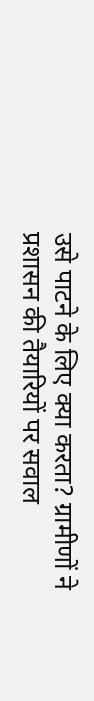उसे पाटने के लिए क्या करता? ग्रामीणों ने प्रशासन की तैयारियों पर सवाल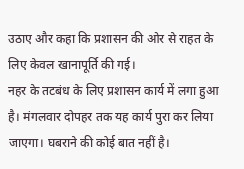उठाए और कहा कि प्रशासन की ओर से राहत के लिए केवल खानापूर्ति की गई।
नहर के तटबंध के लिए प्रशासन कार्य में लगा हुआ है। मंगलवार दोपहर तक यह कार्य पुरा कर लिया जाएगा। घबराने की कोई बात नहीं है।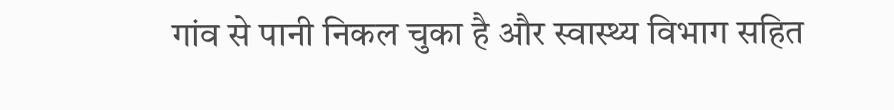गांव से पानी निकल चुका है और स्वास्थ्य विभाग सहित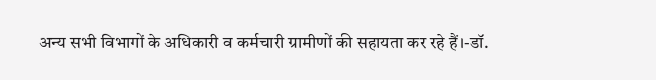अन्य सभी विभागों के अधिकारी व कर्मचारी ग्रामीणों की सहायता कर रहे हैं।-डॉ.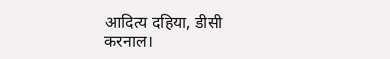आदित्य दहिया, डीसी करनाल।